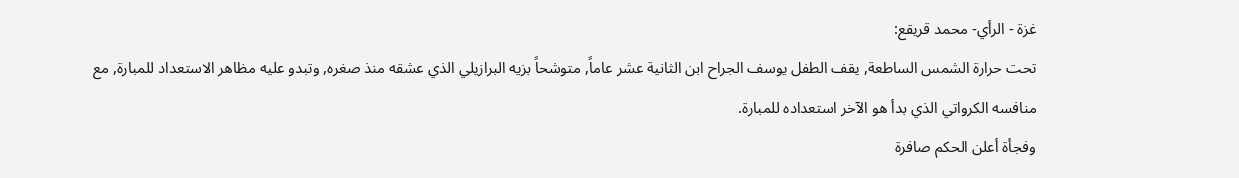غزة - الرأي- محمد قريقع:
تحت حرارة الشمس الساطعة, يقف الطفل يوسف الجراح ابن الثانية عشر عاماً, متوشحاً بزيه البرازيلي الذي عشقه منذ صغره, وتبدو عليه مظاهر الاستعداد للمبارة, مع منافسه الكرواتي الذي بدأ هو الآخر استعداده للمبارة.
وفجأة أعلن الحكم صافرة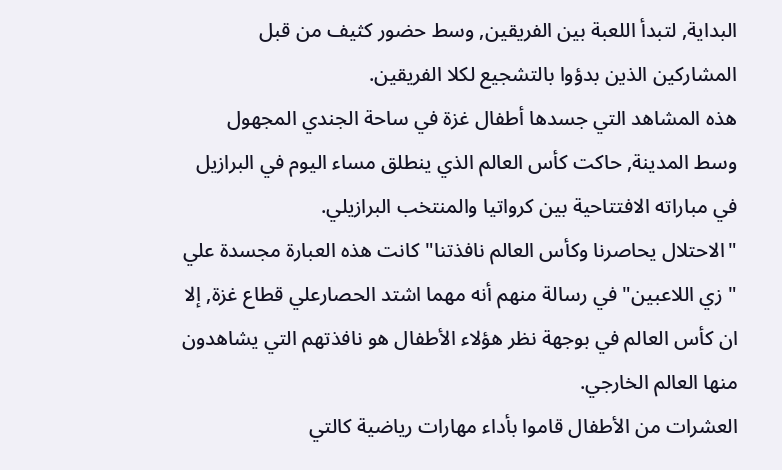البداية, لتبدأ اللعبة بين الفريقين, وسط حضور كثيف من قبل المشاركين الذين بدؤوا بالتشجيع لكلا الفريقين.
هذه المشاهد التي جسدها أطفال غزة في ساحة الجندي المجهول وسط المدينة, حاكت كأس العالم الذي ينطلق مساء اليوم في البرازيل في مباراته الافتتاحية بين كرواتيا والمنتخب البرازيلي.
"الاحتلال يحاصرنا وكأس العالم نافذتنا" كانت هذه العبارة مجسدة علي " زي اللاعبين" في رسالة منهم أنه مهما اشتد الحصارعلي قطاع غزة, إلا ان كأس العالم في بوجهة نظر هؤلاء الأطفال هو نافذتهم التي يشاهدون منها العالم الخارجي.
العشرات من الأطفال قاموا بأداء مهارات رياضية كالتي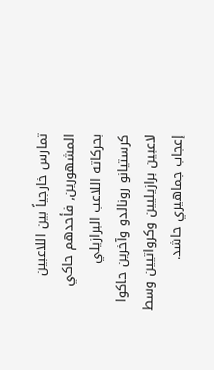تمارس خارجياً بين اللاعبين المشهورين, فأحدهم حاكي بحركاته اللاعب البرازيلي كرستيانو رونالدو وآخرين حاكوا لاعبين برازيليين وكرواتيين وسط إعجاب جماهيري حاشد.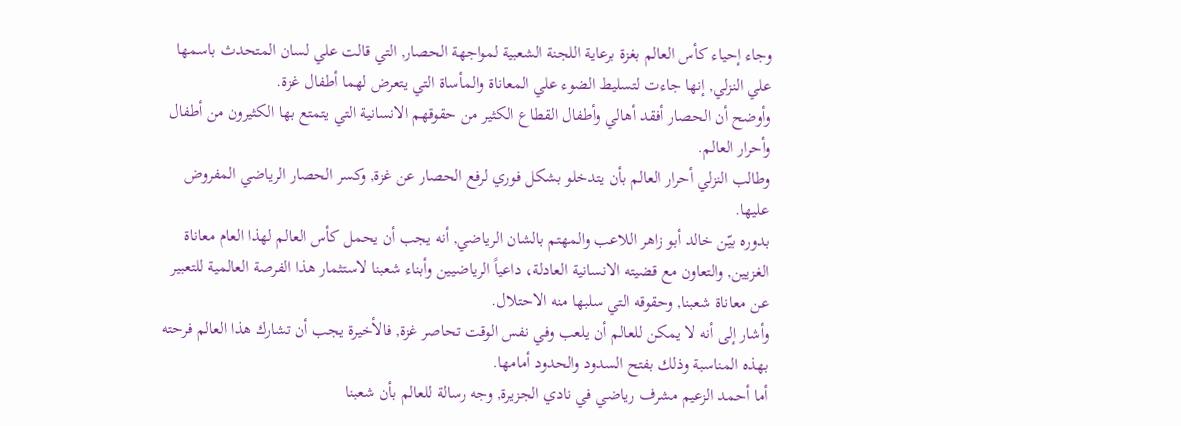وجاء إحياء كأس العالم بغزة برعاية اللجنة الشعبية لمواجهة الحصار, التي قالت علي لسان المتحدث باسمها علي النزلي, إنها جاءت لتسليط الضوء علي المعاناة والمأساة التي يتعرض لهما أطفال غزة.
وأوضح أن الحصار أفقد أهالي وأطفال القطاع الكثير من حقوقهم الانسانية التي يتمتع بها الكثيرون من أطفال وأحرار العالم.
وطالب النزلي أحرار العالم بأن يتدخلو بشكل فوري لرفع الحصار عن غزة, وكسر الحصار الرياضي المفروض عليها.
بدوره بيّن خالد أبو زاهر اللاعب والمهتم بالشان الرياضي, أنه يجب أن يحمل كأس العالم لهذا العام معاناة الغزيين, والتعاون مع قضيته الانسانية العادلة، داعياً الرياضيين وأبناء شعبنا لاستثمار هذا الفرصة العالمية للتعبير عن معاناة شعبنا, وحقوقه التي سلبها منه الاحتلال.
وأشار إلى أنه لا يمكن للعالم أن يلعب وفي نفس الوقت تحاصر غزة, فالأخيرة يجب أن تشارك هذا العالم فرحته بهذه المناسبة وذلك بفتح السدود والحدود أمامها.
أما أحمد الزعيم مشرف رياضي في نادي الجزيرة, وجه رسالة للعالم بأن شعبنا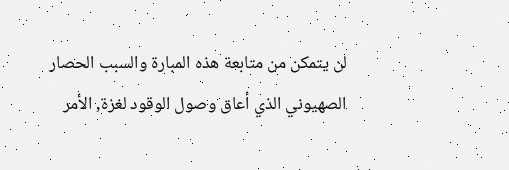لن يتمكن من متابعة هذه المبارة والسبب الحصار الصهيوني الذي أعاق وصول الوقود لغزة, الأمر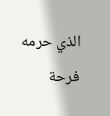الذي حرمه فرحة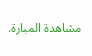مشاهدة المبارة.